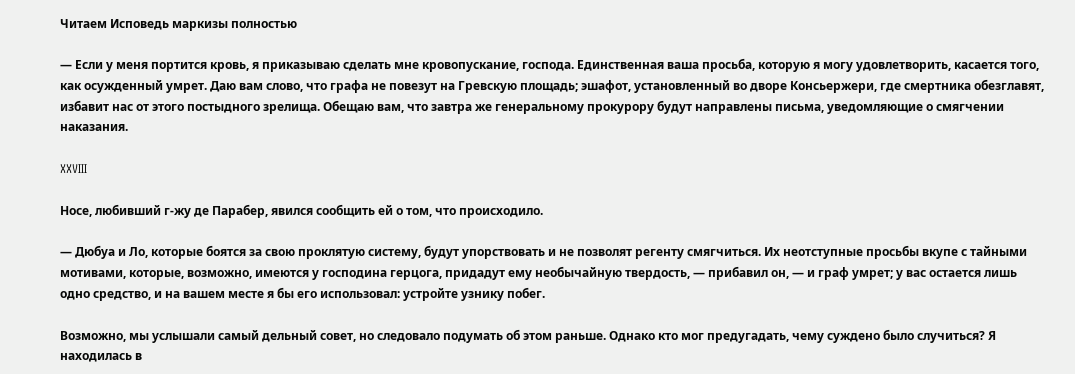Читаем Исповедь маркизы полностью

— Если у меня портится кровь, я приказываю сделать мне кровопускание, господа. Единственная ваша просьба, которую я могу удовлетворить, касается того, как осужденный умрет. Даю вам слово, что графа не повезут на Гревскую площадь; эшафот, установленный во дворе Консьержери, где смертника обезглавят, избавит нас от этого постыдного зрелища. Обещаю вам, что завтра же генеральному прокурору будут направлены письма, уведомляющие о смягчении наказания.

XXVIII

Носе, любивший г-жу де Парабер, явился сообщить ей о том, что происходило.

— Дюбуа и Ло, которые боятся за свою проклятую систему, будут упорствовать и не позволят регенту смягчиться. Их неотступные просьбы вкупе с тайными мотивами, которые, возможно, имеются у господина герцога, придадут ему необычайную твердость, — прибавил он, — и граф умрет; у вас остается лишь одно средство, и на вашем месте я бы его использовал: устройте узнику побег.

Возможно, мы услышали самый дельный совет, но следовало подумать об этом раньше. Однако кто мог предугадать, чему суждено было случиться? Я находилась в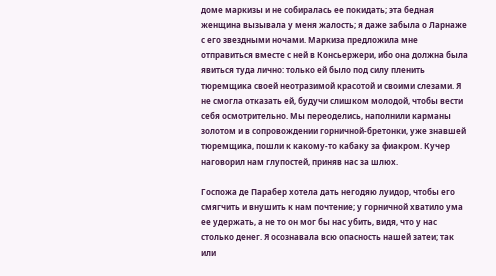доме маркизы и не собиралась ее покидать; эта бедная женщина вызывала у меня жалость; я даже забыла о Ларнаже с его звездными ночами. Маркиза предложила мне отправиться вместе с ней в Консьержери, ибо она должна была явиться туда лично: только ей было под силу пленить тюремщика своей неотразимой красотой и своими слезами. Я не смогла отказать ей, будучи слишком молодой, чтобы вести себя осмотрительно. Мы переоделись, наполнили карманы золотом и в сопровождении горничной-бретонки, уже знавшей тюремщика, пошли к какому-то кабаку за фиакром. Кучер наговорил нам глупостей, приняв нас за шлюх.

Госпожа де Парабер хотела дать негодяю луидор, чтобы его смягчить и внушить к нам почтение; у горничной хватило ума ее удержать, а не то он мог бы нас убить, видя, что у нас столько денег. Я осознавала всю опасность нашей затеи; так или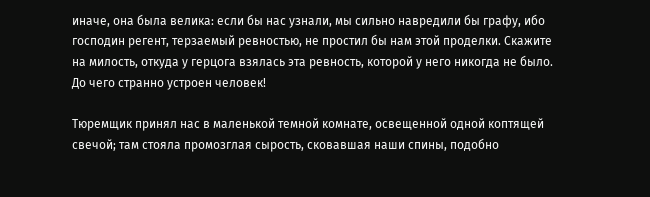иначе, она была велика: если бы нас узнали, мы сильно навредили бы графу, ибо господин регент, терзаемый ревностью, не простил бы нам этой проделки. Скажите на милость, откуда у герцога взялась эта ревность, которой у него никогда не было. До чего странно устроен человек!

Тюремщик принял нас в маленькой темной комнате, освещенной одной коптящей свечой; там стояла промозглая сырость, сковавшая наши спины, подобно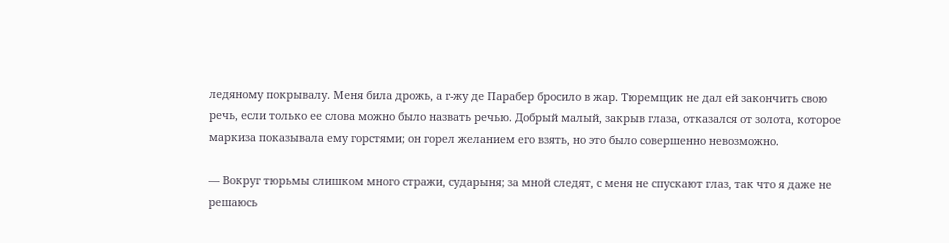ледяному покрывалу. Меня била дрожь, а г-жу де Парабер бросило в жар. Тюремщик не дал ей закончить свою речь, если только ее слова можно было назвать речью. Добрый малый, закрыв глаза, отказался от золота, которое маркиза показывала ему горстями; он горел желанием его взять, но это было совершенно невозможно.

— Вокруг тюрьмы слишком много стражи, сударыня; за мной следят, с меня не спускают глаз, так что я даже не решаюсь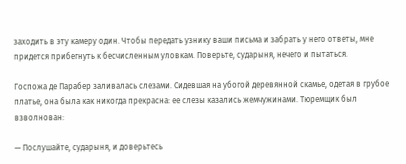заходить в эту камеру один. Чтобы передать узнику ваши письма и забрать у него ответы, мне придется прибегнуть к бесчисленным уловкам. Поверьте, сударыня, нечего и пытаться.

Госпожа де Парабер заливалась слезами. Сидевшая на убогой деревянной скамье, одетая в грубое платье, она была как никогда прекрасна: ее слезы казались жемчужинами. Тюремщик был взволнован:

— Послушайте, сударыня, и доверьтесь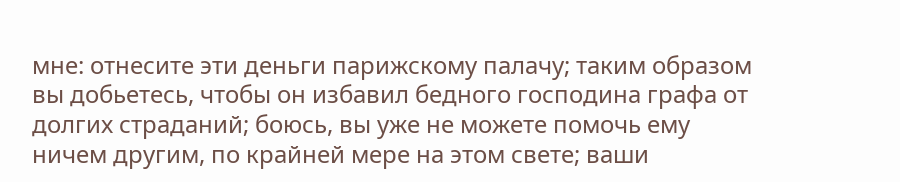мне: отнесите эти деньги парижскому палачу; таким образом вы добьетесь, чтобы он избавил бедного господина графа от долгих страданий; боюсь, вы уже не можете помочь ему ничем другим, по крайней мере на этом свете; ваши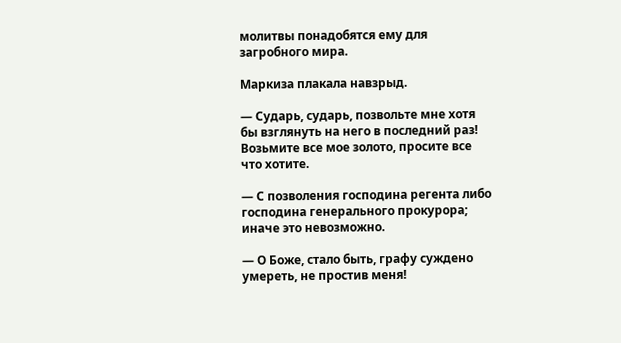молитвы понадобятся ему для загробного мира.

Маркиза плакала навзрыд.

— Сударь, сударь, позвольте мне хотя бы взглянуть на него в последний раз! Возьмите все мое золото, просите все что хотите.

— С позволения господина регента либо господина генерального прокурора; иначе это невозможно.

— О Боже, стало быть, графу суждено умереть, не простив меня!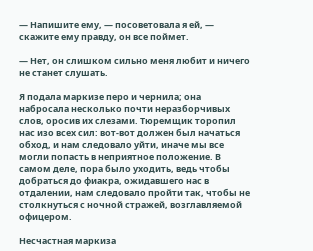— Напишите ему, — посоветовала я ей, — скажите ему правду, он все поймет.

— Нет, он слишком сильно меня любит и ничего не станет слушать.

Я подала маркизе перо и чернила; она набросала несколько почти неразборчивых слов, оросив их слезами. Тюремщик торопил нас изо всех сил: вот-вот должен был начаться обход, и нам следовало уйти, иначе мы все могли попасть в неприятное положение. В самом деле, пора было уходить, ведь чтобы добраться до фиакра, ожидавшего нас в отдалении, нам следовало пройти так, чтобы не столкнуться с ночной стражей, возглавляемой офицером.

Несчастная маркиза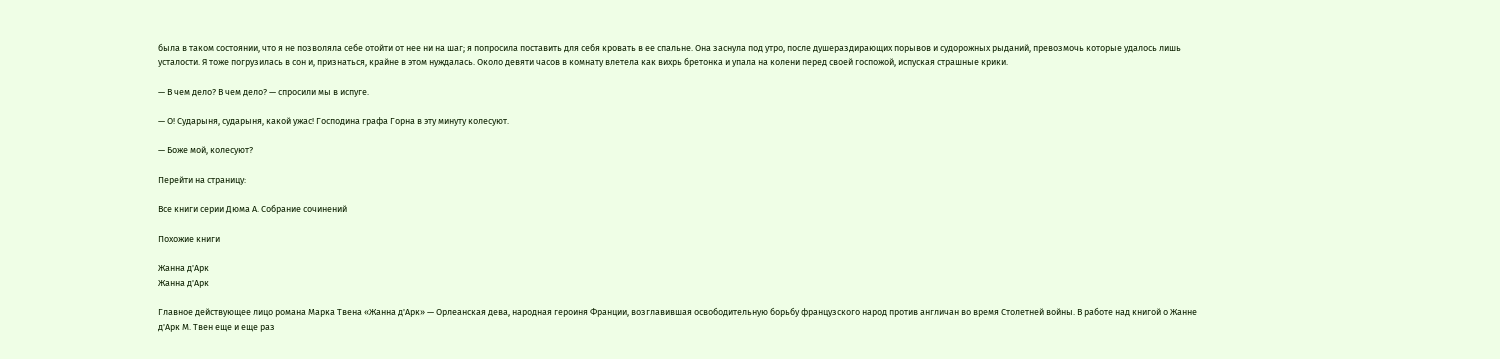была в таком состоянии, что я не позволяла себе отойти от нее ни на шаг; я попросила поставить для себя кровать в ее спальне. Она заснула под утро, после душераздирающих порывов и судорожных рыданий, превозмочь которые удалось лишь усталости. Я тоже погрузилась в сон и, признаться, крайне в этом нуждалась. Около девяти часов в комнату влетела как вихрь бретонка и упала на колени перед своей госпожой, испуская страшные крики.

— В чем дело? В чем дело? — спросили мы в испуге.

— О! Сударыня, сударыня, какой ужас! Господина графа Горна в эту минуту колесуют.

— Боже мой, колесуют?

Перейти на страницу:

Все книги серии Дюма А. Собрание сочинений

Похожие книги

Жанна д'Арк
Жанна д'Арк

Главное действующее лицо романа Марка Твена «Жанна д'Арк» — Орлеанская дева, народная героиня Франции, возглавившая освободительную борьбу французского народ против англичан во время Столетней войны. В работе над книгой о Жанне д'Арк М. Твен еще и еще раз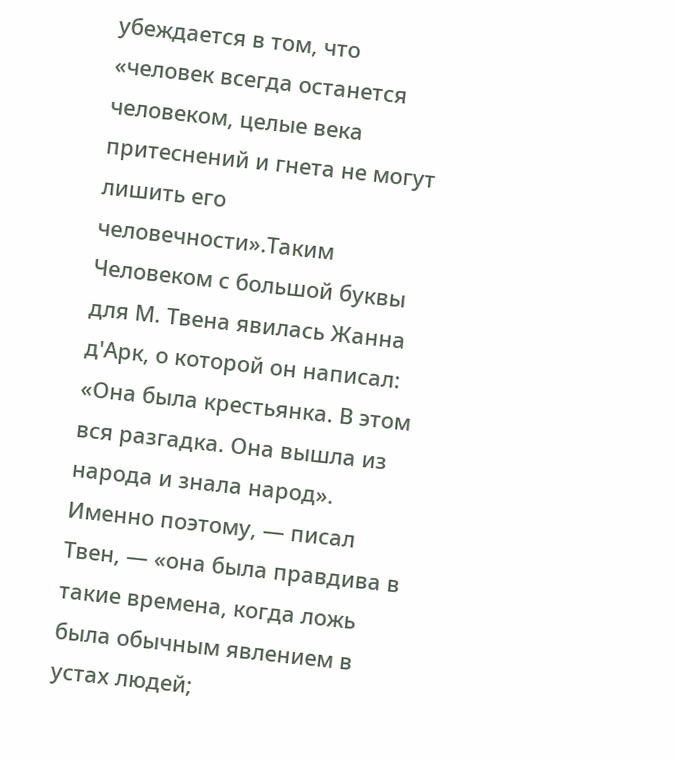убеждается в том, что «человек всегда останется человеком, целые века притеснений и гнета не могут лишить его человечности».Таким Человеком с большой буквы для М. Твена явилась Жанна д'Арк, о которой он написал: «Она была крестьянка. В этом вся разгадка. Она вышла из народа и знала народ». Именно поэтому, — писал Твен, — «она была правдива в такие времена, когда ложь была обычным явлением в устах людей;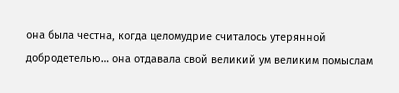она была честна, когда целомудрие считалось утерянной добродетелью… она отдавала свой великий ум великим помыслам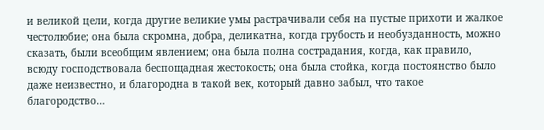и великой цели, когда другие великие умы растрачивали себя на пустые прихоти и жалкое честолюбие; она была скромна, добра, деликатна, когда грубость и необузданность, можно сказать, были всеобщим явлением; она была полна сострадания, когда, как правило, всюду господствовала беспощадная жестокость; она была стойка, когда постоянство было даже неизвестно, и благородна в такой век, который давно забыл, что такое благородство…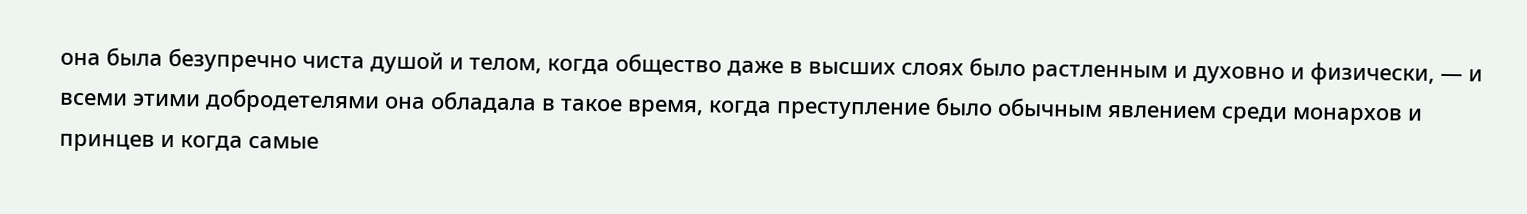она была безупречно чиста душой и телом, когда общество даже в высших слоях было растленным и духовно и физически, — и всеми этими добродетелями она обладала в такое время, когда преступление было обычным явлением среди монархов и принцев и когда самые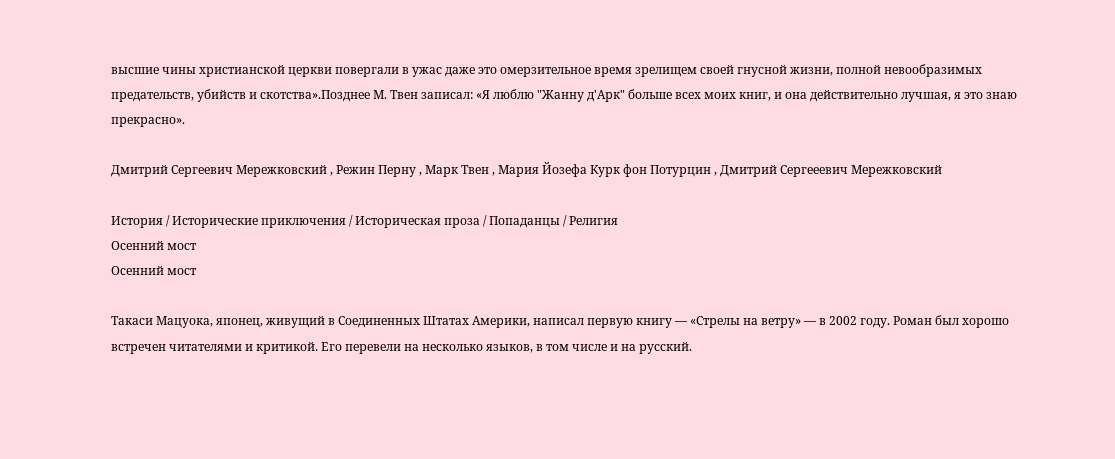высшие чины христианской церкви повергали в ужас даже это омерзительное время зрелищем своей гнусной жизни, полной невообразимых предательств, убийств и скотства».Позднее М. Твен записал: «Я люблю "Жанну д'Арк" больше всех моих книг, и она действительно лучшая, я это знаю прекрасно».

Дмитрий Сергеевич Мережковский , Режин Перну , Марк Твен , Мария Йозефа Курк фон Потурцин , Дмитрий Сергееевич Мережковский

История / Исторические приключения / Историческая проза / Попаданцы / Религия
Осенний мост
Осенний мост

Такаси Мацуока, японец, живущий в Соединенных Штатах Америки, написал первую книгу — «Стрелы на ветру» — в 2002 году. Роман был хорошо встречен читателями и критикой. Его перевели на несколько языков, в том числе и на русский.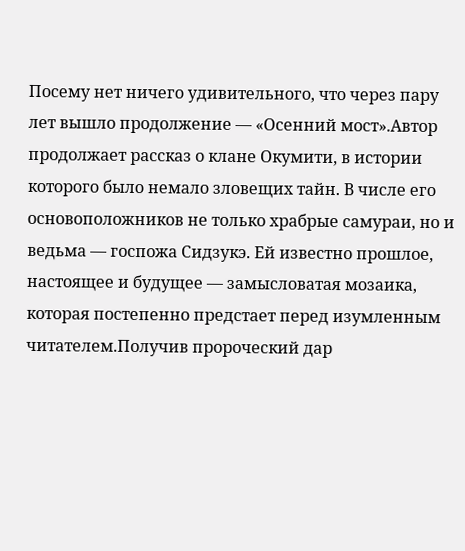Посему нет ничего удивительного, что через пару лет вышло продолжение — «Осенний мост».Автор продолжает рассказ о клане Окумити, в истории которого было немало зловещих тайн. В числе его основоположников не только храбрые самураи, но и ведьма — госпожа Сидзукэ. Ей известно прошлое, настоящее и будущее — замысловатая мозаика, которая постепенно предстает перед изумленным читателем.Получив пророческий дар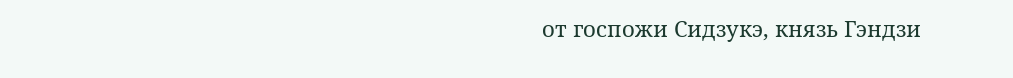от госпожи Сидзукэ, князь Гэндзи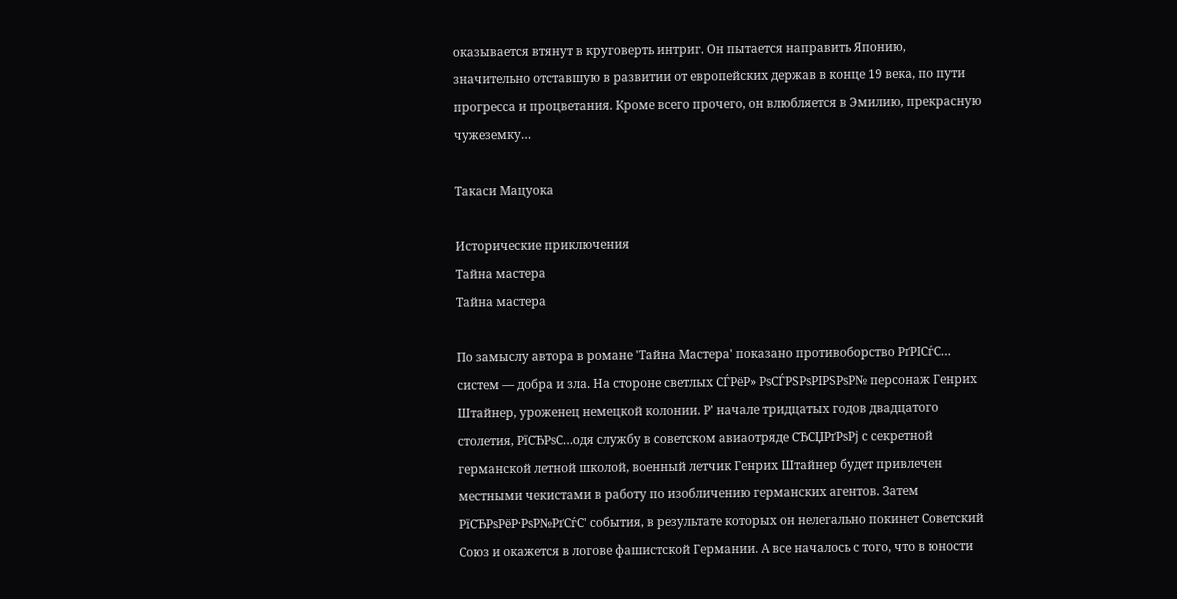оказывается втянут в круговерть интриг. Он пытается направить Японию, значительно отставшую в развитии от европейских держав в конце 19 века, по пути прогресса и процветания. Кроме всего прочего, он влюбляется в Эмилию, прекрасную чужеземку…

Такаси Мацуока

Исторические приключения
Тайна мастера
Тайна мастера

По замыслу автора в романе 'Тайна Мастера' показано противоборство РґРІСѓС… систем — добра и зла. На стороне светлых СЃРёР» РѕСЃРЅРѕРІРЅРѕР№ персонаж Генрих Штайнер, уроженец немецкой колонии. Р' начале тридцатых годов двадцатого столетия, РїСЂРѕС…одя службу в советском авиаотряде СЂСЏРґРѕРј с секретной германской летной школой, военный летчик Генрих Штайнер будет привлечен местными чекистами в работу по изобличению германских агентов. Затем РїСЂРѕРёР·РѕР№РґСѓС' события, в результате которых он нелегально покинет Советский Союз и окажется в логове фашистской Германии. А все началось с того, что в юности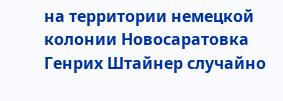на территории немецкой колонии Новосаратовка Генрих Штайнер случайно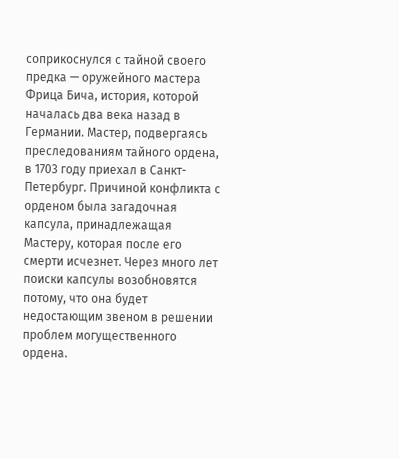соприкоснулся с тайной своего предка — оружейного мастера Фрица Бича, история, которой началась два века назад в Германии. Мастер, подвергаясь преследованиям тайного ордена, в 1703 году приехал в Санкт-Петербург. Причиной конфликта с орденом была загадочная капсула, принадлежащая Мастеру, которая после его смерти исчезнет. Через много лет поиски капсулы возобновятся потому, что она будет недостающим звеном в решении проблем могущественного ордена.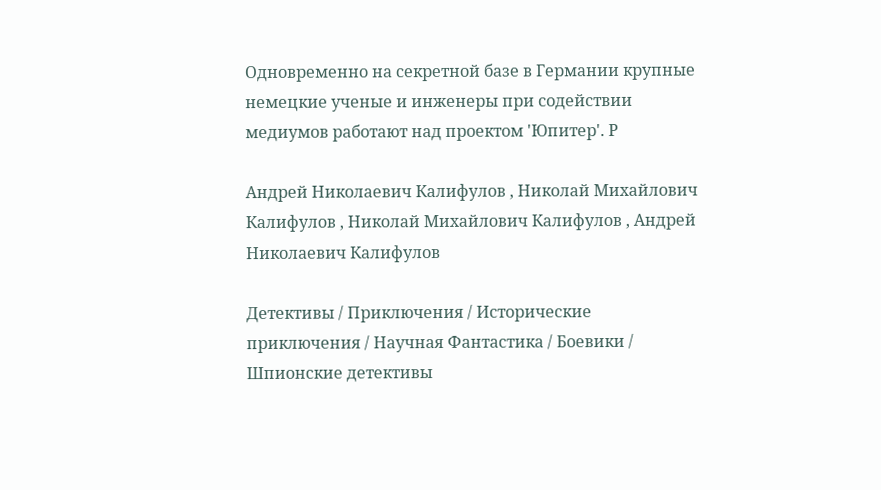Одновременно на секретной базе в Германии крупные немецкие ученые и инженеры при содействии медиумов работают над проектом 'Юпитер'. Р

Андрей Николаевич Калифулов , Николай Михайлович Калифулов , Николай Михайлович Калифулов , Андрей Николаевич Калифулов

Детективы / Приключения / Исторические приключения / Научная Фантастика / Боевики / Шпионские детективы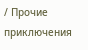/ Прочие приключения